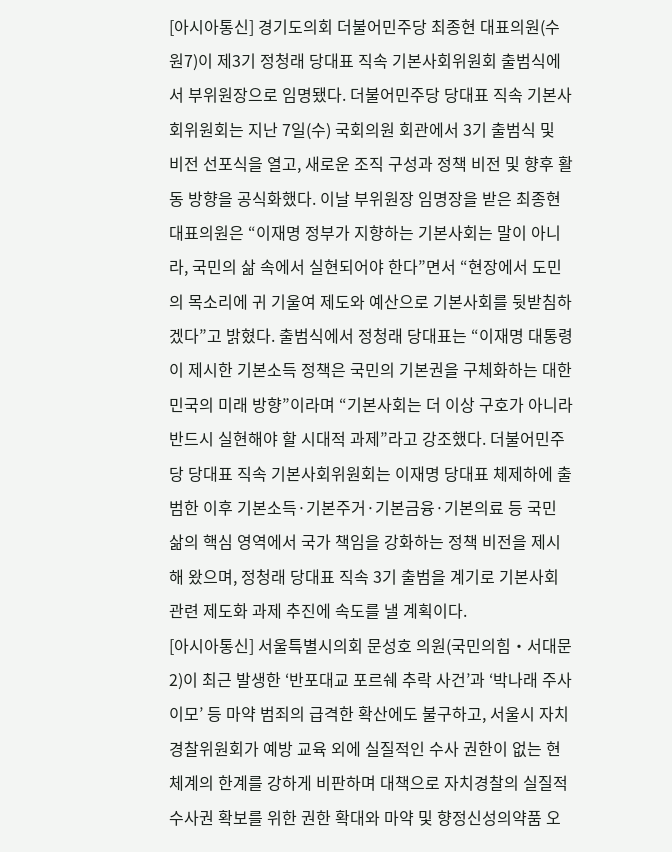[아시아통신] 경기도의회 더불어민주당 최종현 대표의원(수원7)이 제3기 정청래 당대표 직속 기본사회위원회 출범식에서 부위원장으로 임명됐다. 더불어민주당 당대표 직속 기본사회위원회는 지난 7일(수) 국회의원 회관에서 3기 출범식 및 비전 선포식을 열고, 새로운 조직 구성과 정책 비전 및 향후 활동 방향을 공식화했다. 이날 부위원장 임명장을 받은 최종현 대표의원은 “이재명 정부가 지향하는 기본사회는 말이 아니라, 국민의 삶 속에서 실현되어야 한다”면서 “현장에서 도민의 목소리에 귀 기울여 제도와 예산으로 기본사회를 뒷받침하겠다”고 밝혔다. 출범식에서 정청래 당대표는 “이재명 대통령이 제시한 기본소득 정책은 국민의 기본권을 구체화하는 대한민국의 미래 방향”이라며 “기본사회는 더 이상 구호가 아니라 반드시 실현해야 할 시대적 과제”라고 강조했다. 더불어민주당 당대표 직속 기본사회위원회는 이재명 당대표 체제하에 출범한 이후 기본소득·기본주거·기본금융·기본의료 등 국민 삶의 핵심 영역에서 국가 책임을 강화하는 정책 비전을 제시해 왔으며, 정청래 당대표 직속 3기 출범을 계기로 기본사회 관련 제도화 과제 추진에 속도를 낼 계획이다.
[아시아통신] 서울특별시의회 문성호 의원(국민의힘‧서대문2)이 최근 발생한 ‘반포대교 포르쉐 추락 사건’과 ‘박나래 주사이모’ 등 마약 범죄의 급격한 확산에도 불구하고, 서울시 자치경찰위원회가 예방 교육 외에 실질적인 수사 권한이 없는 현 체계의 한계를 강하게 비판하며 대책으로 자치경찰의 실질적 수사권 확보를 위한 권한 확대와 마약 및 향정신성의약품 오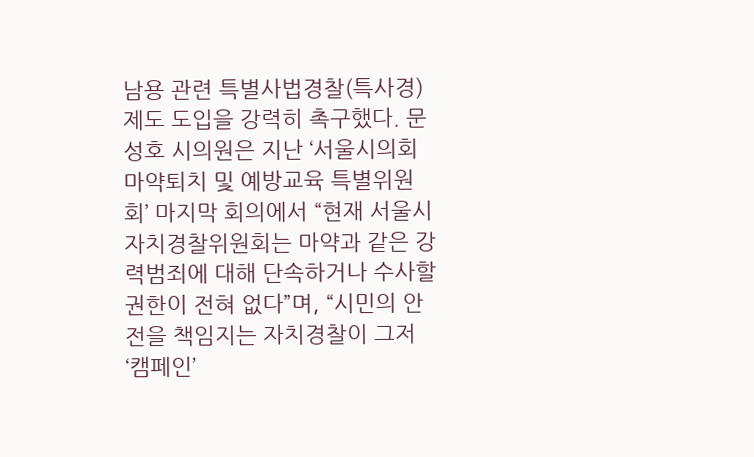남용 관련 특별사법경찰(특사경) 제도 도입을 강력히 촉구했다. 문성호 시의원은 지난 ‘서울시의회 마약퇴치 및 예방교육 특별위원회’ 마지막 회의에서 “현재 서울시 자치경찰위원회는 마약과 같은 강력범죄에 대해 단속하거나 수사할 권한이 전혀 없다”며, “시민의 안전을 책임지는 자치경찰이 그저 ‘캠페인’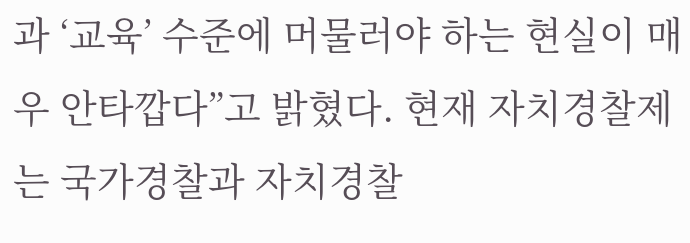과 ‘교육’ 수준에 머물러야 하는 현실이 매우 안타깝다”고 밝혔다. 현재 자치경찰제는 국가경찰과 자치경찰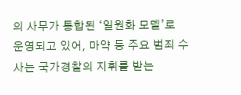의 사무가 통합된 ‘일원화 모델’로 운영되고 있어, 마약 등 주요 범죄 수사는 국가경찰의 지휘를 받는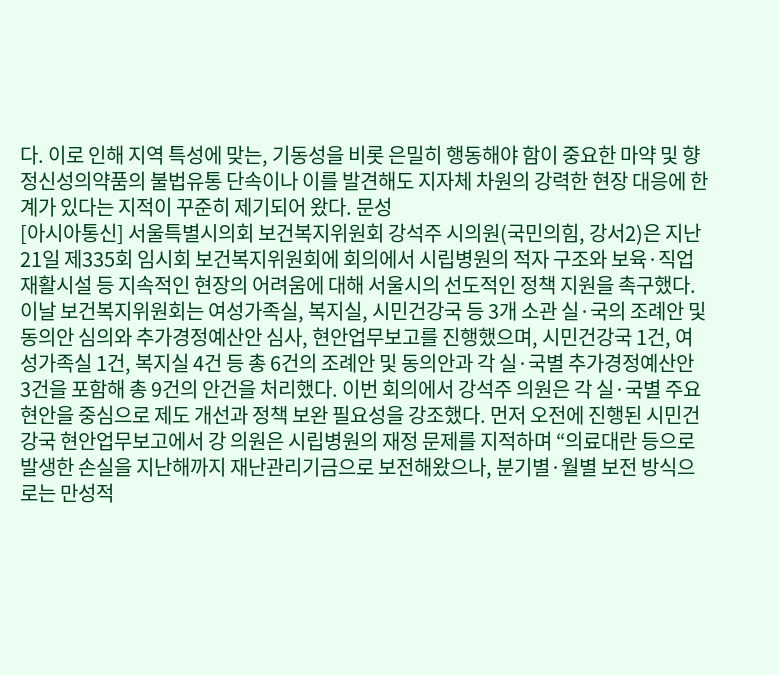다. 이로 인해 지역 특성에 맞는, 기동성을 비롯 은밀히 행동해야 함이 중요한 마약 및 향정신성의약품의 불법유통 단속이나 이를 발견해도 지자체 차원의 강력한 현장 대응에 한계가 있다는 지적이 꾸준히 제기되어 왔다. 문성
[아시아통신] 서울특별시의회 보건복지위원회 강석주 시의원(국민의힘, 강서2)은 지난 21일 제335회 임시회 보건복지위원회에 회의에서 시립병원의 적자 구조와 보육·직업재활시설 등 지속적인 현장의 어려움에 대해 서울시의 선도적인 정책 지원을 촉구했다. 이날 보건복지위원회는 여성가족실, 복지실, 시민건강국 등 3개 소관 실·국의 조례안 및 동의안 심의와 추가경정예산안 심사, 현안업무보고를 진행했으며, 시민건강국 1건, 여성가족실 1건, 복지실 4건 등 총 6건의 조례안 및 동의안과 각 실·국별 추가경정예산안 3건을 포함해 총 9건의 안건을 처리했다. 이번 회의에서 강석주 의원은 각 실·국별 주요 현안을 중심으로 제도 개선과 정책 보완 필요성을 강조했다. 먼저 오전에 진행된 시민건강국 현안업무보고에서 강 의원은 시립병원의 재정 문제를 지적하며 “의료대란 등으로 발생한 손실을 지난해까지 재난관리기금으로 보전해왔으나, 분기별·월별 보전 방식으로는 만성적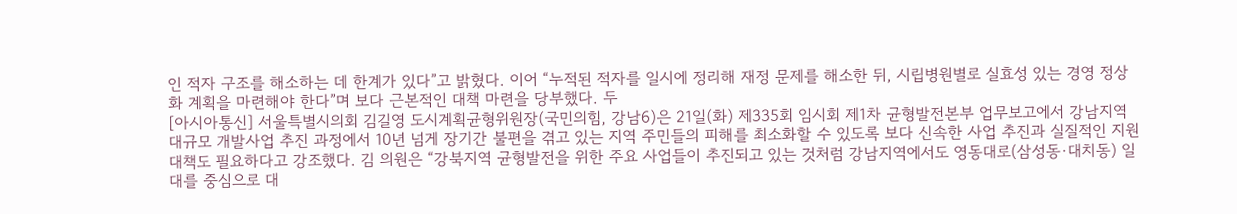인 적자 구조를 해소하는 데 한계가 있다”고 밝혔다. 이어 “누적된 적자를 일시에 정리해 재정 문제를 해소한 뒤, 시립병원별로 실효성 있는 경영 정상화 계획을 마련해야 한다”며 보다 근본적인 대책 마련을 당부했다. 두
[아시아통신] 서울특별시의회 김길영 도시계획균형위원장(국민의힘, 강남6)은 21일(화) 제335회 임시회 제1차 균형발전본부 업무보고에서 강남지역 대규모 개발사업 추진 과정에서 10년 넘게 장기간 불편을 겪고 있는 지역 주민들의 피해를 최소화할 수 있도록 보다 신속한 사업 추진과 실질적인 지원 대책도 필요하다고 강조했다. 김 의원은 “강북지역 균형발전을 위한 주요 사업들이 추진되고 있는 것처럼 강남지역에서도 영동대로(삼성동·대치동) 일대를 중심으로 대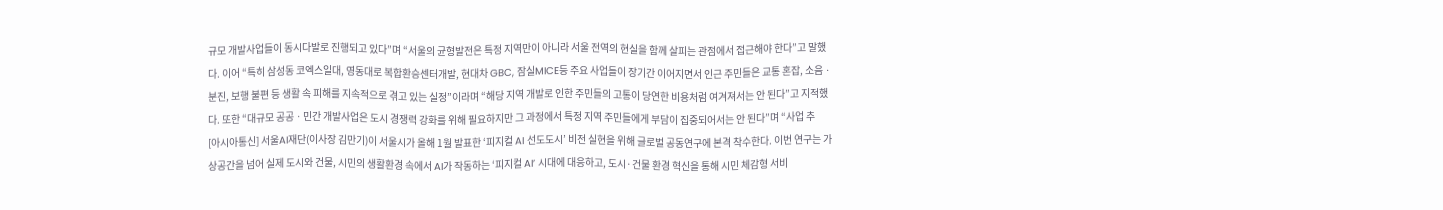규모 개발사업들이 동시다발로 진행되고 있다”며 “서울의 균형발전은 특정 지역만이 아니라 서울 전역의 현실을 함께 살피는 관점에서 접근해야 한다”고 말했다. 이어 “특히 삼성동 코엑스일대, 영동대로 복합환승센터개발, 현대차 GBC, 잠실MICE등 주요 사업들이 장기간 이어지면서 인근 주민들은 교통 혼잡, 소음ㆍ분진, 보행 불편 등 생활 속 피해를 지속적으로 겪고 있는 실정”이라며 “해당 지역 개발로 인한 주민들의 고통이 당연한 비용처럼 여겨져서는 안 된다”고 지적했다. 또한 “대규모 공공ㆍ민간 개발사업은 도시 경쟁력 강화를 위해 필요하지만 그 과정에서 특정 지역 주민들에게 부담이 집중되어서는 안 된다”며 “사업 추
[아시아통신] 서울AI재단(이사장 김만기)이 서울시가 올해 1월 발표한 ‘피지컬 AI 선도도시’ 비전 실현을 위해 글로벌 공동연구에 본격 착수한다. 이번 연구는 가상공간을 넘어 실제 도시와 건물, 시민의 생활환경 속에서 AI가 작동하는 ‘피지컬 AI’ 시대에 대응하고, 도시·건물 환경 혁신을 통해 시민 체감형 서비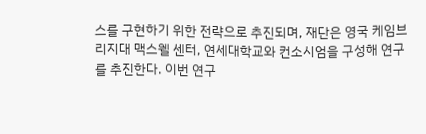스를 구현하기 위한 전략으로 추진되며, 재단은 영국 케임브리지대 맥스웰 센터, 연세대학교와 컨소시엄을 구성해 연구를 추진한다. 이번 연구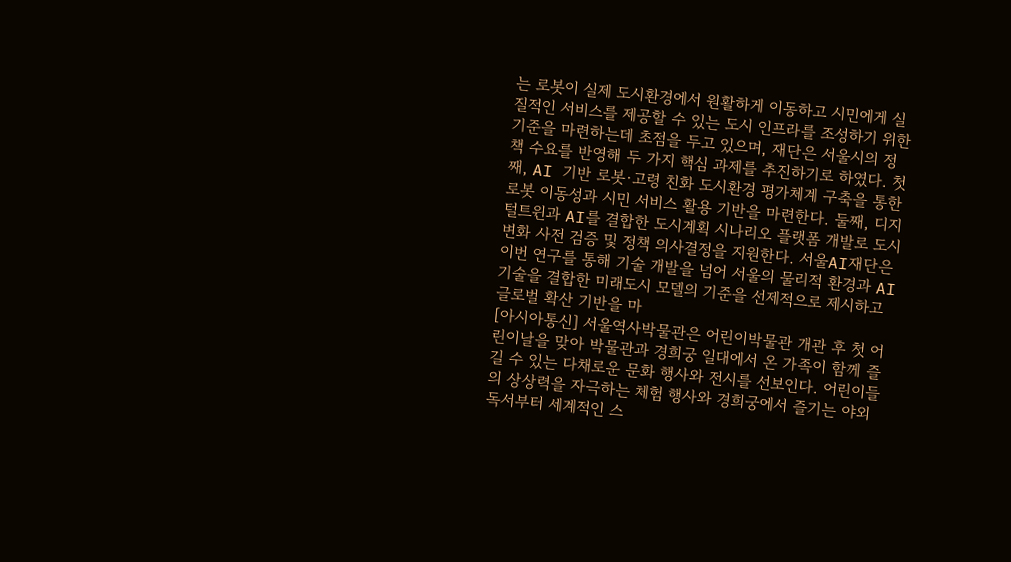는 로봇이 실제 도시환경에서 원활하게 이동하고 시민에게 실질적인 서비스를 제공할 수 있는 도시 인프라를 조성하기 위한 기준을 마련하는데 초점을 두고 있으며, 재단은 서울시의 정책 수요를 반영해 두 가지 핵심 과제를 추진하기로 하였다. 첫째, AI 기반 로봇·고령 친화 도시환경 평가체계 구축을 통한 로봇 이동성과 시민 서비스 활용 기반을 마련한다. 둘째, 디지털트윈과 AI를 결합한 도시계획 시나리오 플랫폼 개발로 도시 변화 사전 검증 및 정책 의사결정을 지원한다. 서울AI재단은 이번 연구를 통해 기술 개발을 넘어 서울의 물리적 환경과 AI 기술을 결합한 미래도시 모델의 기준을 선제적으로 제시하고 글로벌 확산 기반을 마
[아시아통신] 서울역사박물관은 어린이박물관 개관 후 첫 어린이날을 맞아 박물관과 경희궁 일대에서 온 가족이 함께 즐길 수 있는 다채로운 문화 행사와 전시를 선보인다. 어린이들의 상상력을 자극하는 체험 행사와 경희궁에서 즐기는 야외 독서부터 세계적인 스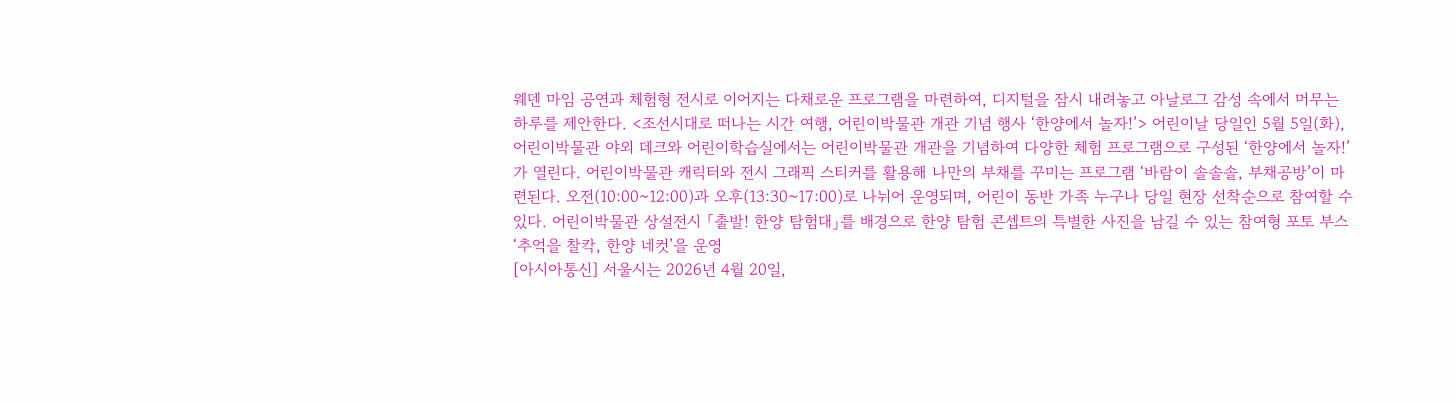웨덴 마임 공연과 체험형 전시로 이어지는 다채로운 프로그램을 마련하여, 디지털을 잠시 내려놓고 아날로그 감성 속에서 머무는 하루를 제안한다. <조선시대로 떠나는 시간 여행, 어린이박물관 개관 기념 행사 ‘한양에서 놀자!’> 어린이날 당일인 5월 5일(화), 어린이박물관 야외 데크와 어린이학습실에서는 어린이박물관 개관을 기념하여 다양한 체험 프로그램으로 구성된 ‘한양에서 놀자!’가 열린다. 어린이박물관 캐릭터와 전시 그래픽 스티커를 활용해 나만의 부채를 꾸미는 프로그램 ‘바람이 솔솔솔, 부채공방’이 마련된다. 오전(10:00~12:00)과 오후(13:30~17:00)로 나뉘어 운영되며, 어린이 동반 가족 누구나 당일 현장 선착순으로 참여할 수 있다. 어린이박물관 상설전시 「출발! 한양 탐험대」를 배경으로 한양 탐험 콘셉트의 특별한 사진을 남길 수 있는 참여형 포토 부스 ‘추억을 찰칵, 한양 네컷’을 운영
[아시아통신] 서울시는 2026년 4월 20일,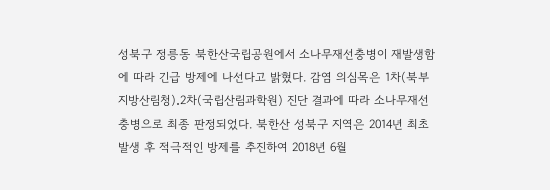성북구 정릉동 북한산국립공원에서 소나무재선충병이 재발생함에 따라 긴급 방제에 나선다고 밝혔다. 감염 의심목은 1차(북부지방산림청)․2차(국립산림과학원) 진단 결과에 따라 소나무재선충병으로 최종 판정되었다. 북한산 성북구 지역은 2014년 최초 발생 후 적극적인 방제를 추진하여 2018년 6월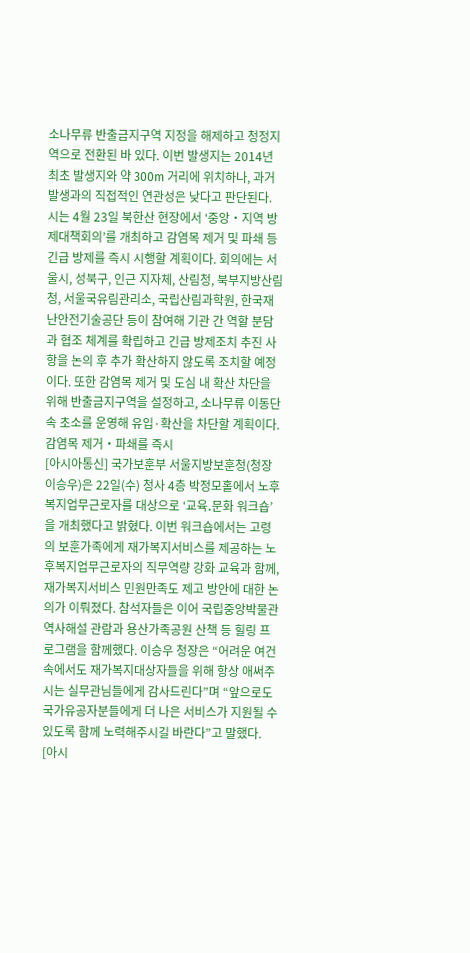소나무류 반출금지구역 지정을 해제하고 청정지역으로 전환된 바 있다. 이번 발생지는 2014년 최초 발생지와 약 300m 거리에 위치하나, 과거 발생과의 직접적인 연관성은 낮다고 판단된다. 시는 4월 23일 북한산 현장에서 ‘중앙‧지역 방제대책회의’를 개최하고 감염목 제거 및 파쇄 등 긴급 방제를 즉시 시행할 계획이다. 회의에는 서울시, 성북구, 인근 지자체, 산림청, 북부지방산림청, 서울국유림관리소, 국립산림과학원, 한국재난안전기술공단 등이 참여해 기관 간 역할 분담과 협조 체계를 확립하고 긴급 방제조치 추진 사항을 논의 후 추가 확산하지 않도록 조치할 예정이다. 또한 감염목 제거 및 도심 내 확산 차단을 위해 반출금지구역을 설정하고, 소나무류 이동단속 초소를 운영해 유입·확산을 차단할 계획이다. 감염목 제거‧파쇄를 즉시
[아시아통신] 국가보훈부 서울지방보훈청(청장 이승우)은 22일(수) 청사 4층 박정모홀에서 노후복지업무근로자를 대상으로 ‘교육․문화 워크숍’을 개최했다고 밝혔다. 이번 워크숍에서는 고령의 보훈가족에게 재가복지서비스를 제공하는 노후복지업무근로자의 직무역량 강화 교육과 함께, 재가복지서비스 민원만족도 제고 방안에 대한 논의가 이뤄졌다. 참석자들은 이어 국립중앙박물관 역사해설 관람과 용산가족공원 산책 등 힐링 프로그램을 함께했다. 이승우 청장은 “어려운 여건 속에서도 재가복지대상자들을 위해 항상 애써주시는 실무관님들에게 감사드린다”며 “앞으로도 국가유공자분들에게 더 나은 서비스가 지원될 수 있도록 함께 노력해주시길 바란다”고 말했다.
[아시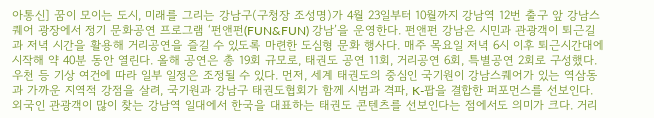아통신] 꿈이 모이는 도시, 미래를 그리는 강남구(구청장 조성명)가 4월 23일부터 10월까지 강남역 12번 출구 앞 강남스퀘어 광장에서 정기 문화공연 프로그램 ‘펀앤펀(FUN&FUN) 강남’을 운영한다. 펀앤펀 강남은 시민과 관광객이 퇴근길과 저녁 시간을 활용해 거리공연을 즐길 수 있도록 마련한 도심형 문화 행사다. 매주 목요일 저녁 6시 이후 퇴근시간대에 시작해 약 40분 동안 열린다. 올해 공연은 총 19회 규모로, 태권도 공연 11회, 거리공연 6회, 특별공연 2회로 구성했다. 우천 등 기상 여건에 따라 일부 일정은 조정될 수 있다. 먼저, 세계 태권도의 중심인 국기원이 강남스퀘어가 있는 역삼동과 가까운 지역적 강점을 살려, 국기원과 강남구 태권도협회가 함께 시범과 격파, K-팝을 결합한 퍼포먼스를 선보인다. 외국인 관광객이 많이 찾는 강남역 일대에서 한국을 대표하는 태권도 콘텐츠를 선보인다는 점에서도 의미가 크다. 거리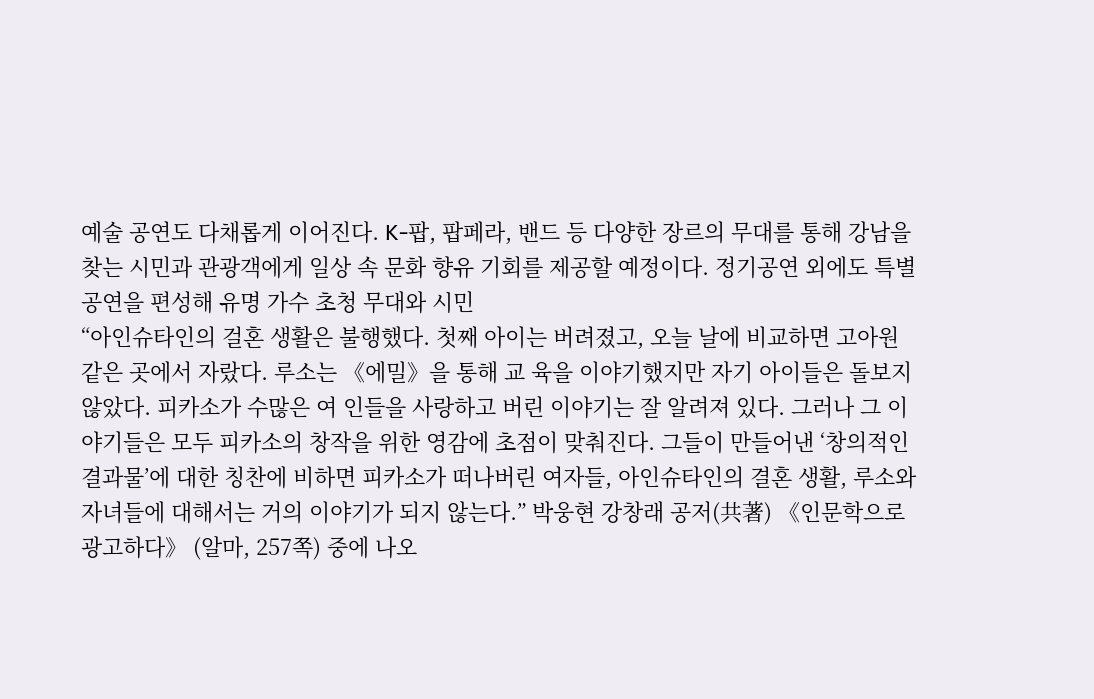예술 공연도 다채롭게 이어진다. K-팝, 팝페라, 밴드 등 다양한 장르의 무대를 통해 강남을 찾는 시민과 관광객에게 일상 속 문화 향유 기회를 제공할 예정이다. 정기공연 외에도 특별공연을 편성해 유명 가수 초청 무대와 시민
“아인슈타인의 걸혼 생활은 불행했다. 첫째 아이는 버려졌고, 오늘 날에 비교하면 고아원 같은 곳에서 자랐다. 루소는 《에밀》을 통해 교 육을 이야기했지만 자기 아이들은 돌보지 않았다. 피카소가 수많은 여 인들을 사랑하고 버린 이야기는 잘 알려져 있다. 그러나 그 이야기들은 모두 피카소의 창작을 위한 영감에 초점이 맞춰진다. 그들이 만들어낸 ‘창의적인 결과물’에 대한 칭찬에 비하면 피카소가 떠나버린 여자들, 아인슈타인의 결혼 생활, 루소와 자녀들에 대해서는 거의 이야기가 되지 않는다.” 박웅현 강창래 공저(共著) 《인문학으로 광고하다》 (알마, 257쪽) 중에 나오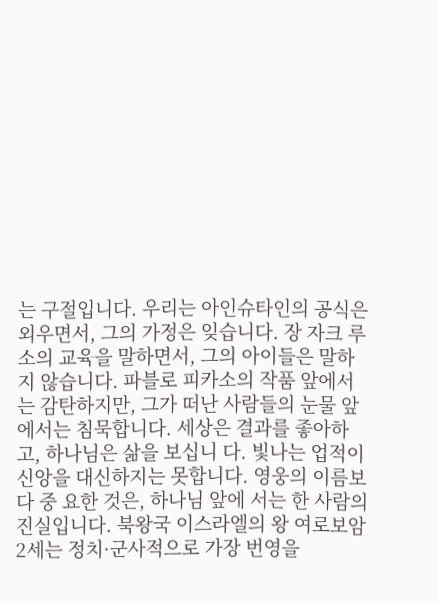는 구절입니다. 우리는 아인슈타인의 공식은 외우면서, 그의 가정은 잊습니다. 장 자크 루소의 교육을 말하면서, 그의 아이들은 말하지 않습니다. 파블로 피카소의 작품 앞에서는 감탄하지만, 그가 떠난 사람들의 눈물 앞에서는 침묵합니다. 세상은 결과를 좋아하고, 하나님은 삶을 보십니 다. 빛나는 업적이 신앙을 대신하지는 못합니다. 영웅의 이름보다 중 요한 것은, 하나님 앞에 서는 한 사람의 진실입니다. 북왕국 이스라엘의 왕 여로보암 2세는 정치·군사적으로 가장 번영을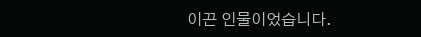이끈 인물이었습니다.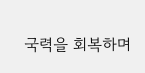국력을 회복하며